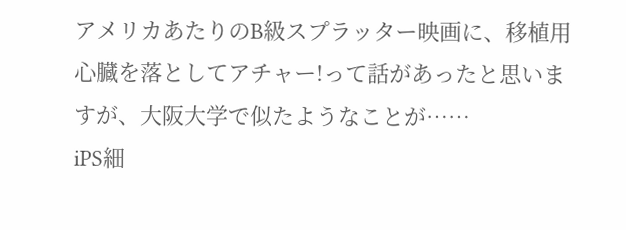アメリカあたりのB級スプラッター映画に、移植用心臓を落としてアチャー!って話があったと思いますが、大阪大学で似たようなことが……
iPS細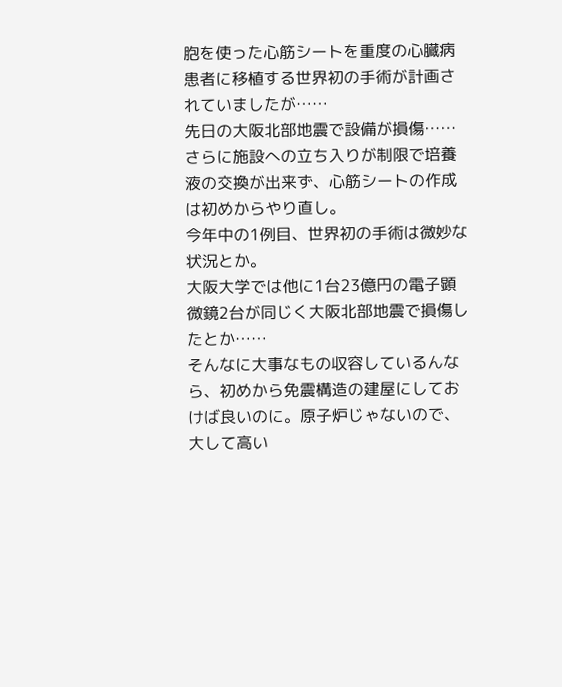胞を使った心筋シートを重度の心臓病患者に移植する世界初の手術が計画されていましたが……
先日の大阪北部地震で設備が損傷……
さらに施設への立ち入りが制限で培養液の交換が出来ず、心筋シートの作成は初めからやり直し。
今年中の1例目、世界初の手術は微妙な状況とか。
大阪大学では他に1台23億円の電子顕微鏡2台が同じく大阪北部地震で損傷したとか……
そんなに大事なもの収容しているんなら、初めから免震構造の建屋にしておけば良いのに。原子炉じゃないので、大して高い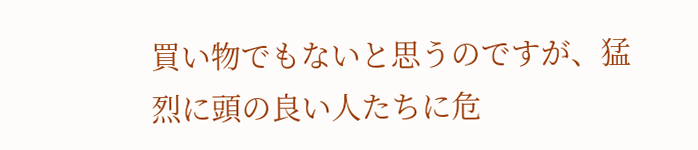買い物でもないと思うのですが、猛烈に頭の良い人たちに危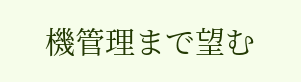機管理まで望む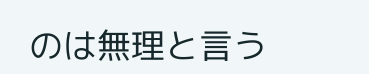のは無理と言う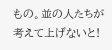もの。並の人たちが考えて上げないと!